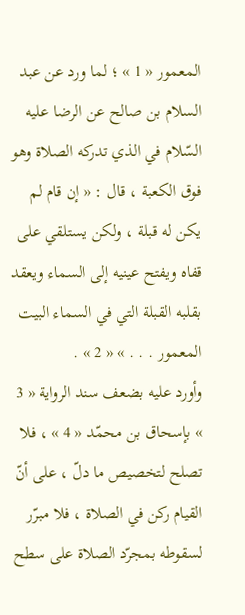المعمور « 1 » ؛ لما ورد عن عبد السلام بن صالح عن الرضا عليه السّلام في الذي تدركه الصلاة وهو فوق الكعبة ، قال : « إن قام لم يكن له قبلة ، ولكن يستلقي على قفاه ويفتح عينيه إلى السماء ويعقد بقلبه القبلة التي في السماء البيت المعمور . . . » « 2 » .
وأورد عليه بضعف سند الرواية « 3 » بإسحاق بن محمّد « 4 » ، فلا تصلح لتخصيص ما دلّ ، على أنّ القيام ركن في الصلاة ، فلا مبرّر لسقوطه بمجرّد الصلاة على سطح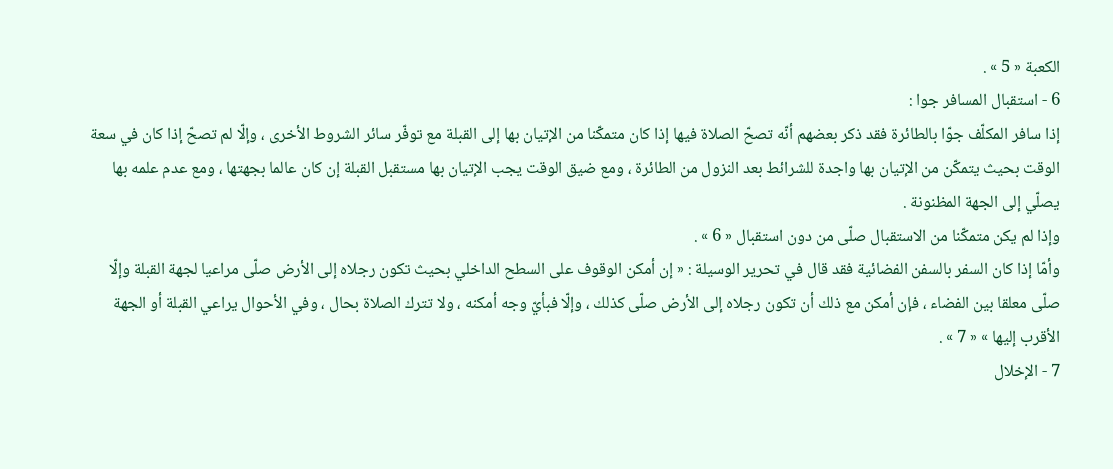الكعبة « 5 » .
6 - استقبال المسافر جوا :
إذا سافر المكلّف جوّا بالطائرة فقد ذكر بعضهم أنّه تصحّ الصلاة فيها إذا كان متمكّنا من الإتيان بها إلى القبلة مع توفّر سائر الشروط الأخرى ، وإلّا لم تصحّ إذا كان في سعة الوقت بحيث يتمكّن من الإتيان بها واجدة للشرائط بعد النزول من الطائرة ، ومع ضيق الوقت يجب الإتيان بها مستقبل القبلة إن كان عالما بجهتها ، ومع عدم علمه بها يصلّي إلى الجهة المظنونة .
وإذا لم يكن متمكّنا من الاستقبال صلّى من دون استقبال « 6 » .
وأمّا إذا كان السفر بالسفن الفضائية فقد قال في تحرير الوسيلة : « إن أمكن الوقوف على السطح الداخلي بحيث تكون رجلاه إلى الأرض صلّى مراعيا لجهة القبلة وإلّا صلّى معلقا بين الفضاء ، فإن أمكن مع ذلك أن تكون رجلاه إلى الأرض صلّى كذلك ، وإلّا فبأيّ وجه أمكنه ، ولا تترك الصلاة بحال ، وفي الأحوال يراعي القبلة أو الجهة الأقرب إليها » « 7 » .
7 - الإخلال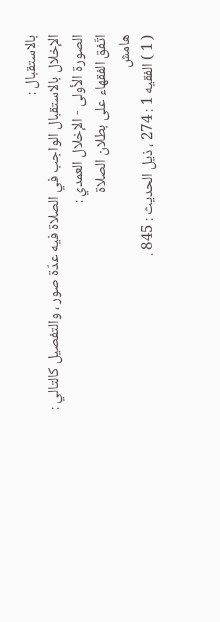بالاستقبال :
الإخلال بالاستقبال الواجب في الصلاة فيه عدّة صور ، والتفصيل كالتالي :
الصورة الأولى - الإخلال العمدي :
اتّفق الفقهاء على بطلان الصلاة
هامش
( 1 ) الفقيه 1 : 274 ، ذيل الحديث : 845 .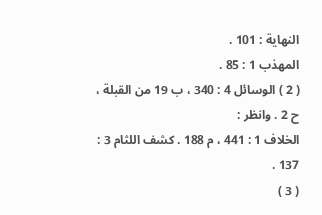النهاية : 101 .
المهذب 1 : 85 .
( 2 ) الوسائل 4 : 340 ، ب 19 من القبلة ، ح 2 . وانظر :
الخلاف 1 : 441 ، م 188 . كشف اللثام 3 : 137 .
( 3 )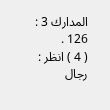المدارك 3 : 126 .
( 4 ) انظر : رجال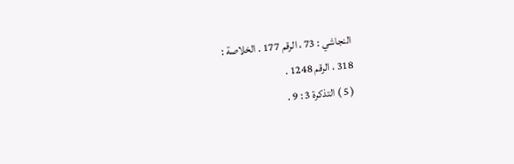النجاشي : 73 ، الرقم 177 . الخلاصة :
318 ، الرقم 1248 .
( 5 ) التذكرة 3 : 9 .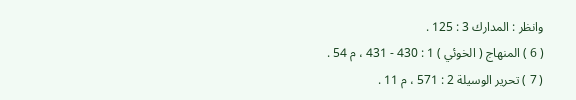وانظر : المدارك 3 : 125 .
( 6 ) المنهاج ( الخوئي ) 1 : 430 - 431 ، م 54 .
( 7 ) تحرير الوسيلة 2 : 571 ، م 11 .